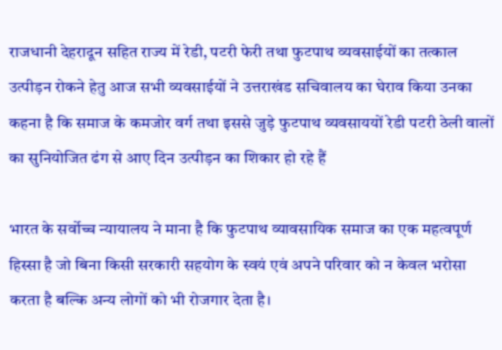राजधानी देहरादून सहित राज्य में रेडी, पटरी फेरी तथा फुटपाथ व्यवसाईयों का तत्काल उत्पीड़न रोकने हेतु आज सभी व्यवसाईयों ने उत्तराखंड सचिवालय का घेराव किया उनका कहना है कि समाज के कमजोर वर्ग तथा इससे जुड़े फुटपाथ व्यवसाययों रेडी पटरी ठेली वालों का सुनियोजित ढंग से आए दिन उत्पीड़न का शिकार हो रहे हैं

भारत के सर्वोच्च न्यायालय ने माना है कि फुटपाथ व्यावसायिक समाज का एक महत्वपूर्ण हिस्सा है जो बिना किसी सरकारी सहयोग के स्वयं एवं अपने परिवार को न केवल भरोसा करता है बल्कि अन्य लोगों को भी रोजगार देता है।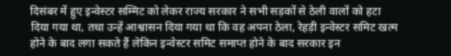दिसंबर में हुए इन्वेस्टर सम्मिट को लेकर राज्य सरकार ने सभी सड़कों से ठेली वालों को हटा दिया गया था, तथा उन्हें आश्वासन दिया गया था कि वह अपना ठेला, रेहड़ी इन्वेस्टर समिट खत्म होने के बाद लगा सकते हैं लेकिन इन्वेस्टर समिट समाप्त होने के बाद सरकार इन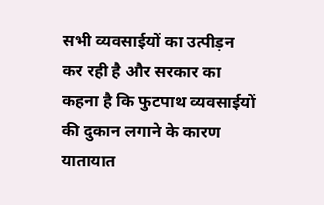सभी व्यवसाईयों का उत्पीड़न कर रही है और सरकार का कहना है कि फुटपाथ व्यवसाईयों की दुकान लगाने के कारण यातायात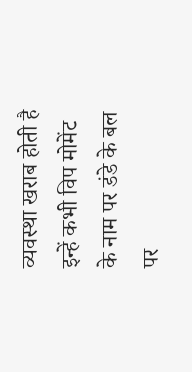व्यवस्था खराब होती है इन्हें कभी विप मोमेंट के नाम पर डंडे के बल पर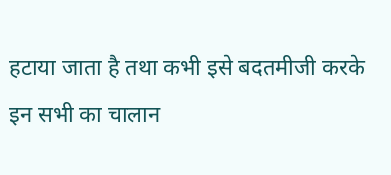हटाया जाता है तथा कभी इसे बदतमीजी करके इन सभी का चालान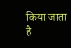किया जाता है